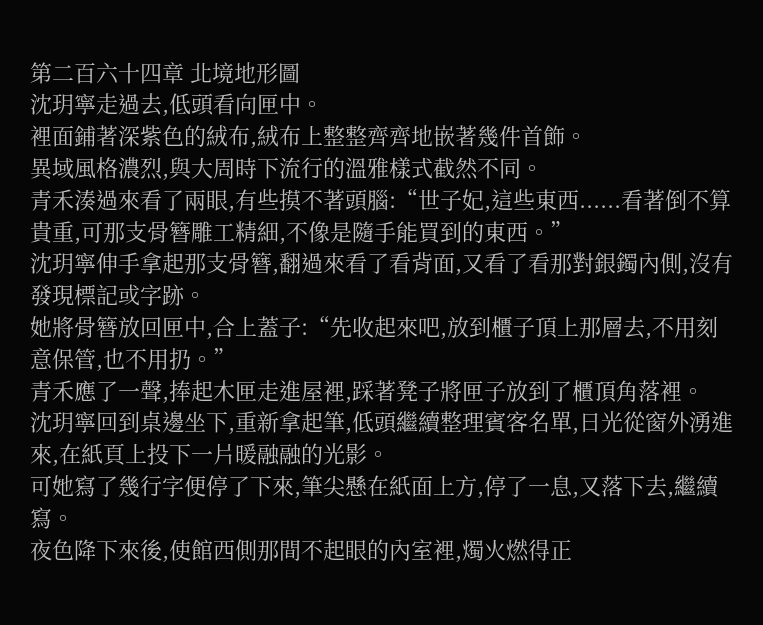第二百六十四章 北境地形圖
沈玥寧走過去,低頭看向匣中。
裡面鋪著深紫色的絨布,絨布上整整齊齊地嵌著幾件首飾。
異域風格濃烈,與大周時下流行的溫雅樣式截然不同。
青禾湊過來看了兩眼,有些摸不著頭腦:“世子妃,這些東西......看著倒不算貴重,可那支骨簪雕工精細,不像是隨手能買到的東西。”
沈玥寧伸手拿起那支骨簪,翻過來看了看背面,又看了看那對銀鐲內側,沒有發現標記或字跡。
她將骨簪放回匣中,合上蓋子:“先收起來吧,放到櫃子頂上那層去,不用刻意保管,也不用扔。”
青禾應了一聲,捧起木匣走進屋裡,踩著凳子將匣子放到了櫃頂角落裡。
沈玥寧回到桌邊坐下,重新拿起筆,低頭繼續整理賓客名單,日光從窗外湧進來,在紙頁上投下一片暖融融的光影。
可她寫了幾行字便停了下來,筆尖懸在紙面上方,停了一息,又落下去,繼續寫。
夜色降下來後,使館西側那間不起眼的內室裡,燭火燃得正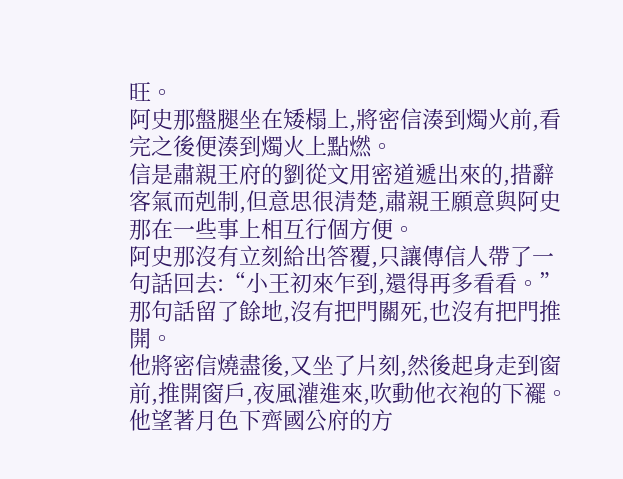旺。
阿史那盤腿坐在矮榻上,將密信湊到燭火前,看完之後便湊到燭火上點燃。
信是肅親王府的劉從文用密道遞出來的,措辭客氣而剋制,但意思很清楚,肅親王願意與阿史那在一些事上相互行個方便。
阿史那沒有立刻給出答覆,只讓傳信人帶了一句話回去:“小王初來乍到,還得再多看看。”
那句話留了餘地,沒有把門關死,也沒有把門推開。
他將密信燒盡後,又坐了片刻,然後起身走到窗前,推開窗戶,夜風灌進來,吹動他衣袍的下襬。
他望著月色下齊國公府的方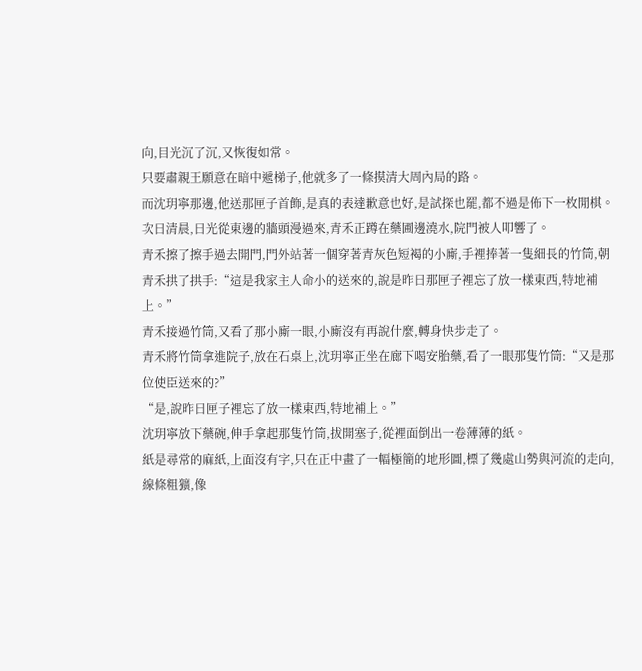向,目光沉了沉,又恢復如常。
只要肅親王願意在暗中遞梯子,他就多了一條摸清大周內局的路。
而沈玥寧那邊,他送那匣子首飾,是真的表達歉意也好,是試探也罷,都不過是佈下一枚閒棋。
次日清晨,日光從東邊的牆頭漫過來,青禾正蹲在藥圃邊澆水,院門被人叩響了。
青禾擦了擦手過去開門,門外站著一個穿著青灰色短褐的小廝,手裡捧著一隻細長的竹筒,朝青禾拱了拱手:“這是我家主人命小的送來的,說是昨日那匣子裡忘了放一樣東西,特地補上。”
青禾接過竹筒,又看了那小廝一眼,小廝沒有再說什麼,轉身快步走了。
青禾將竹筒拿進院子,放在石桌上,沈玥寧正坐在廊下喝安胎藥,看了一眼那隻竹筒:“又是那位使臣送來的?”
“是,說昨日匣子裡忘了放一樣東西,特地補上。”
沈玥寧放下藥碗,伸手拿起那隻竹筒,拔開塞子,從裡面倒出一卷薄薄的紙。
紙是尋常的麻紙,上面沒有字,只在正中畫了一幅極簡的地形圖,標了幾處山勢與河流的走向,線條粗獷,像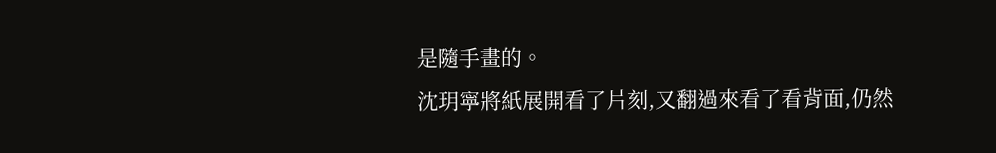是隨手畫的。
沈玥寧將紙展開看了片刻,又翻過來看了看背面,仍然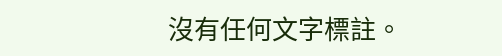沒有任何文字標註。